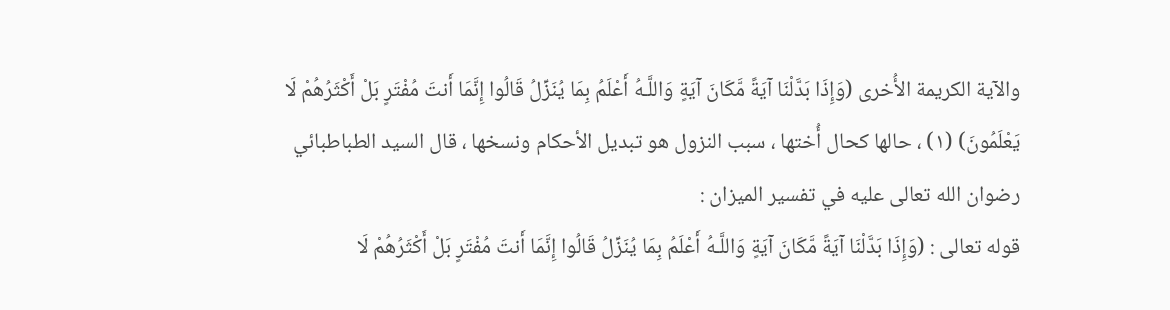والآية الكريمة الأُخری (وَإِذَا بَدَّلْنَا آيَةً مَّكَانَ آيَةٍ وَاللَّـهُ أَعْلَمُ بِمَا يُنَزِّلُ قَالُوا إِنَّمَا أَنتَ مُفْتَرٍ بَلْ أَكْثَرُهُمْ لَا يَعْلَمُونَ) (١) ، حالها كحال أُختها ، سبب النزول هو تبديل الأحكام ونسخها ، قال السيد الطباطبائي رضوان الله تعالی عليه في تفسير الميزان :
قوله تعالی : (وَإِذَا بَدَّلْنَا آيَةً مَّكَانَ آيَةٍ وَاللَّـهُ أَعْلَمُ بِمَا يُنَزِّلُ قَالُوا إِنَّمَا أَنتَ مُفْتَرٍ بَلْ أَكْثَرُهُمْ لَا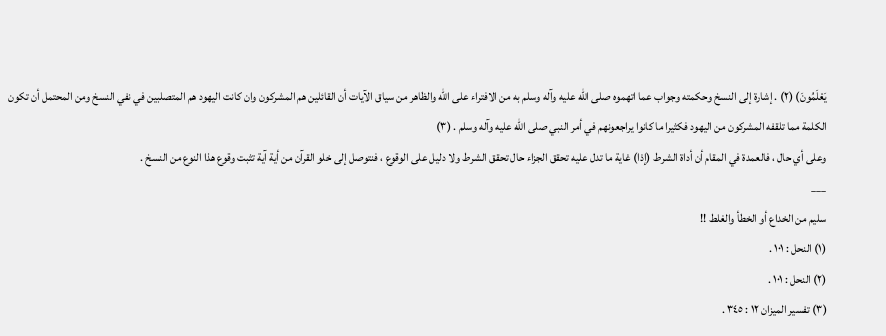يَعْلَمُونَ) (٢) . إشارة إلی النسخ وحكمته وجواب عما اتهموه صلی الله عليه وآله وسلم به من الافتراء علی الله والظاهر من سياق الآيات أن القائلين هم المشركون وان كانت اليهود هم المتصلبين في نفي النسخ ومن المحتمل أن تكون الكلمة مما تلقفه المشركون من اليهود فكثيرا ما كانوا يراجعونهم في أمر النبي صلی الله عليه وآله وسلم . (٣)
وعلی أي حال ، فالعمدة في المقام أن أداة الشرط (إذا) غاية ما تدل عليه تحقق الجزاء حال تحقق الشرط ولا دليل علی الوقوع ، فنتوصل إلی خلو القرآن من أية آية تثبت وقوع هذا النوع من النسخ .
___
سليم من الخداع أو الخطأ والغلط !!
(١) النحل : ١٠١ .
(٢) النحل : ١٠١ .
(٣) تفسير الميزان ١٢ : ٣٤٥ .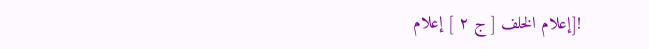![إعلام الخلف [ ج ٢ ] إعلام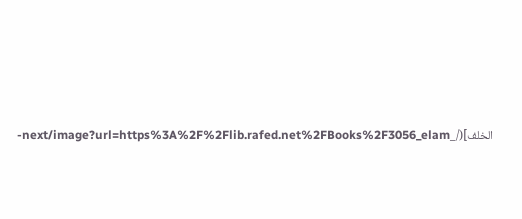الخلف](/_next/image?url=https%3A%2F%2Flib.rafed.net%2FBooks%2F3056_elam-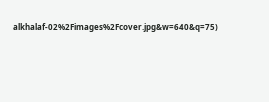alkhalaf-02%2Fimages%2Fcover.jpg&w=640&q=75)